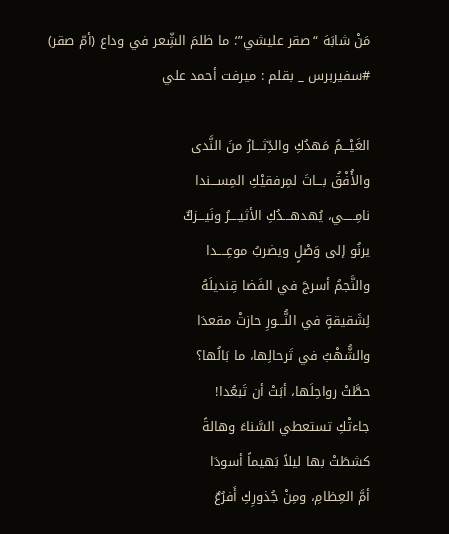مَنْ شابَهَ “صقر عليشي”؛ ما ظلمَ الشِّعر في وداع (أمّ صقر)
#سفيربرس _ بقلم : ميرفت أحمد علي

الغَيْـــمُ مَهدُكِ والدِّثـــارُ منَ النَّدى
والأُفْقُ بـــاتَ لمِرفقيْكِ المِســـندا
نامِـــــي، يُهدهـــدُكِ الأثيــــرُ ونَيـــزكٌ
يرنُو إلى وَصْلٍ ويضربُ موعِــــدا
والنَّجمُ أسرجَ في الفَضا قِنديلَهُ
لِشَقيقةٍ في النُّـــورِ حازتْ مقعدَا
والشُّهْبُ في تَرحالِها، ما بَالُها؟
حطَّتْ رواحِلَها، أبَتْ أن تَبعُدا!
جاءتْكِ تستعطي السَّناءَ وهالةً
كشطَتْ بها ليلاً بَهيماً أسودَا
أمَّ العِظامِ، ومِنْ جُذورِكِ أَفرُعٌ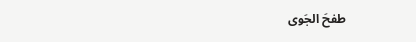طفحَ الجَوى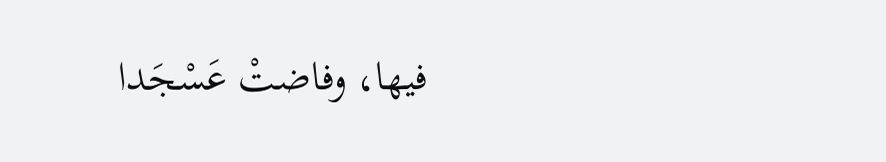فيها، وفاضتْ عَسْجَدا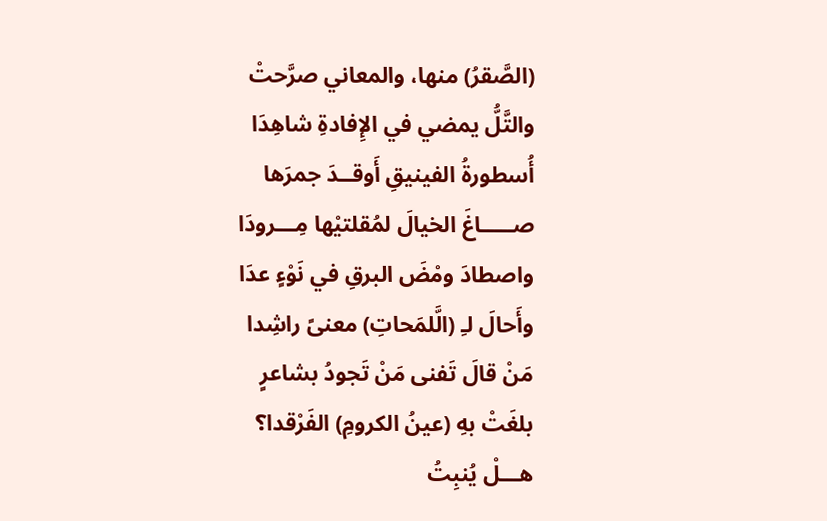(الصَّقرُ) منها، والمعاني صرَّحتْ
والتَّلُّ يمضي في الإِفادةِ شاهِدَا
أُسطورةُ الفينيقِ أَوقــدَ جمرَها
صـــــاغَ الخيالَ لمُقلتيْها مِـــرودَا
واصطادَ ومْضَ البرقِ في نَوْءٍ عدَا
وأَحالَ لـِ (الَّلمَحاتِ) معنىً راشِدا
مَنْ قالَ تَفنى مَنْ تَجودُ بشاعرٍ
بلغَتْ بهِ (عينُ الكرومِ) الفَرْقدا؟
هـــلْ يُنبِتُ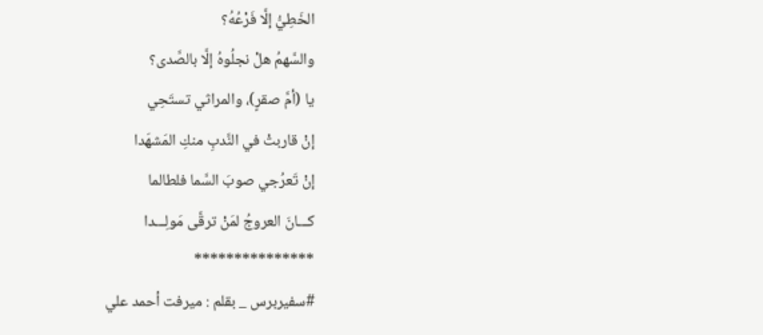الخَطِيُّ إلَّا فَرْعُهُ؟
والسَّهمُ هلْ نجلُوهُ إلَّا بالصَّدى؟
يا (أمَّ صقرٍ)، والمراثي تستَحِي
إنْ قاربتْ في النَّدبِ منكِ المَشهَدا
إنْ تَعرُجي صوبَ السَّما فلطالما
كـــانَ العروجُ لمَنْ ترقَّى مَولِـــدا
***************
#سفيربرس _ بقلم : ميرفت أحمد علي